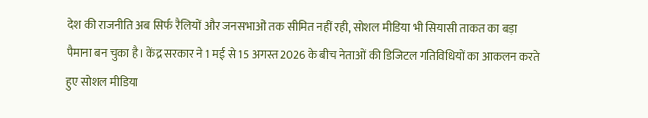देश की राजनीति अब सिर्फ रैलियों और जनसभाओं तक सीमित नहीं रही, सोशल मीडिया भी सियासी ताकत का बड़ा पैमाना बन चुका है। केंद्र सरकार ने 1 मई से 15 अगस्त 2026 के बीच नेताओं की डिजिटल गतिविधियों का आकलन करते हुए सोशल मीडिया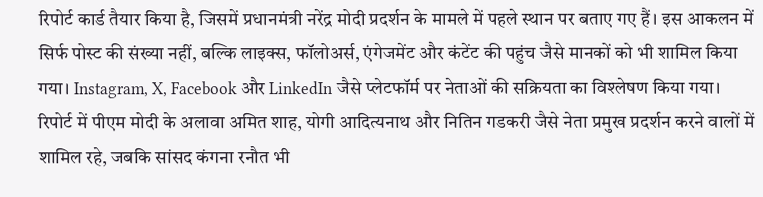रिपोर्ट कार्ड तैयार किया है, जिसमें प्रधानमंत्री नरेंद्र मोदी प्रदर्शन के मामले में पहले स्थान पर बताए गए हैं। इस आकलन में सिर्फ पोस्ट की संख्या नहीं, बल्कि लाइक्स, फॉलोअर्स, एंगेजमेंट और कंटेंट की पहुंच जैसे मानकों को भी शामिल किया गया। Instagram, X, Facebook और LinkedIn जैसे प्लेटफॉर्म पर नेताओं की सक्रियता का विश्लेषण किया गया। रिपोर्ट में पीएम मोदी के अलावा अमित शाह, योगी आदित्यनाथ और नितिन गडकरी जैसे नेता प्रमुख प्रदर्शन करने वालों में शामिल रहे, जबकि सांसद कंगना रनौत भी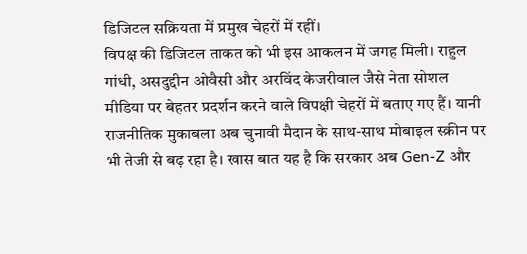डिजिटल सक्रियता में प्रमुख चेहरों में रहीं।
विपक्ष की डिजिटल ताकत को भी इस आकलन में जगह मिली। राहुल गांधी, असदुद्दीन ओवैसी और अरविंद केजरीवाल जैसे नेता सोशल मीडिया पर बेहतर प्रदर्शन करने वाले विपक्षी चेहरों में बताए गए हैं। यानी राजनीतिक मुकाबला अब चुनावी मैदान के साथ-साथ मोबाइल स्क्रीन पर भी तेजी से बढ़ रहा है। खास बात यह है कि सरकार अब Gen-Z और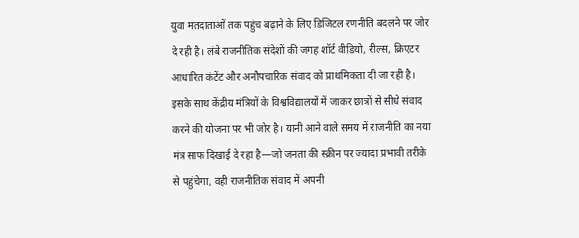युवा मतदाताओं तक पहुंच बढ़ाने के लिए डिजिटल रणनीति बदलने पर जोर दे रही है। लंबे राजनीतिक संदेशों की जगह शॉर्ट वीडियो, रील्स, क्रिएटर आधारित कंटेंट और अनौपचारिक संवाद को प्राथमिकता दी जा रही है। इसके साथ केंद्रीय मंत्रियों के विश्वविद्यालयों में जाकर छात्रों से सीधे संवाद करने की योजना पर भी जोर है। यानी आने वाले समय में राजनीति का नया मंत्र साफ दिखाई दे रहा है—जो जनता की स्क्रीन पर ज्यादा प्रभावी तरीके से पहुंचेगा, वही राजनीतिक संवाद में अपनी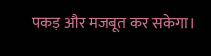पकड़ और मजबूत कर सकेगा।